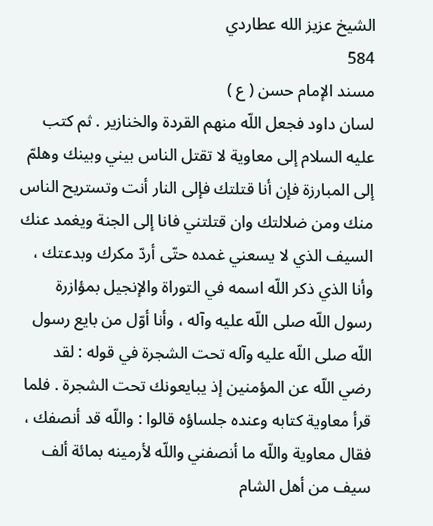الشيخ عزيز الله عطاردي
584
مسند الإمام حسن ( ع )
لسان داود فجعل اللّه منهم القردة والخنازير . ثم كتب عليه السلام إلى معاوية لا تقتل الناس بيني وبينك وهلمّ إلى المبارزة فإن أنا قتلتك فإلى النار أنت وتستريح الناس منك ومن ضلالتك وان قتلتني فانا إلى الجنة ويغمد عنك السيف الذي لا يسعني غمده حتّى أردّ مكرك وبدعتك ، وأنا الذي ذكر اللّه اسمه في التوراة والإنجيل بمؤازرة رسول اللّه صلى اللّه عليه وآله ، وأنا أوّل من بايع رسول اللّه صلى اللّه عليه وآله تحت الشجرة في قوله : لقد رضي اللّه عن المؤمنين إذ يبايعونك تحت الشجرة . فلما قرأ معاوية كتابه وعنده جلساؤه قالوا : واللّه قد أنصفك ، فقال معاوية واللّه ما أنصفني واللّه لأرمينه بمائة ألف سيف من أهل الشام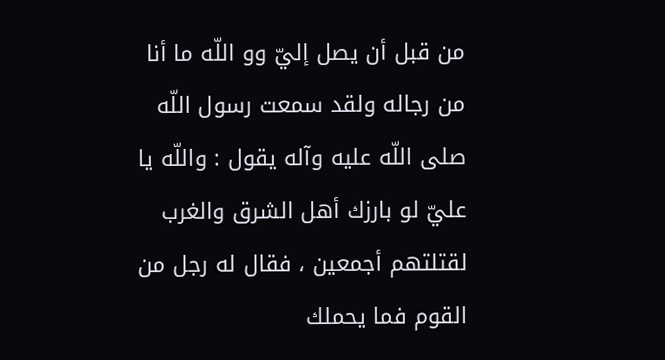من قبل أن يصل إليّ وو اللّه ما أنا من رجاله ولقد سمعت رسول اللّه صلى اللّه عليه وآله يقول : واللّه يا عليّ لو بارزك أهل الشرق والغرب لقتلتهم أجمعين ، فقال له رجل من القوم فما يحملك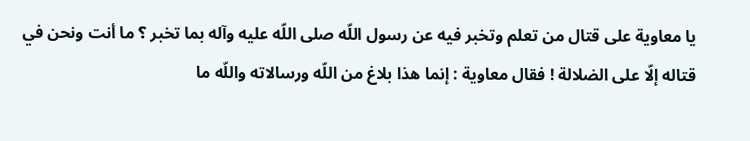يا معاوية على قتال من تعلم وتخبر فيه عن رسول اللّه صلى اللّه عليه وآله بما تخبر ؟ ما أنت ونحن في قتاله إلّا على الضلالة ! فقال معاوية : إنما هذا بلاغ من اللّه ورسالاته واللّه ما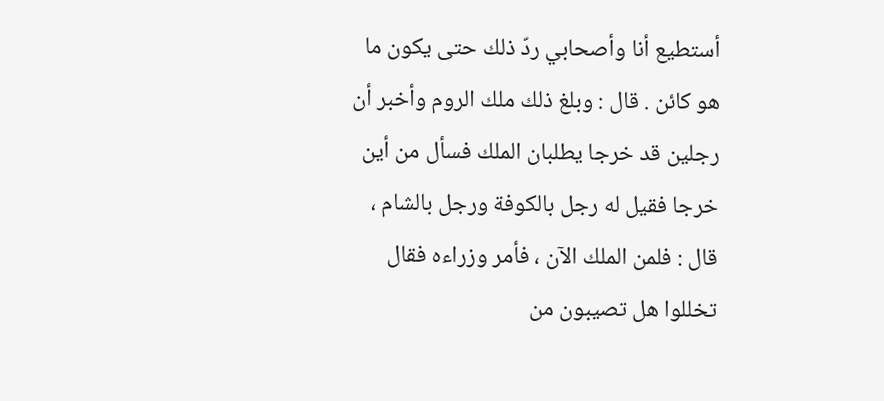أستطيع أنا وأصحابي ردّ ذلك حتى يكون ما هو كائن . قال : وبلغ ذلك ملك الروم وأخبر أن رجلين قد خرجا يطلبان الملك فسأل من أين خرجا فقيل له رجل بالكوفة ورجل بالشام ، قال : فلمن الملك الآن ، فأمر وزراءه فقال تخللوا هل تصيبون من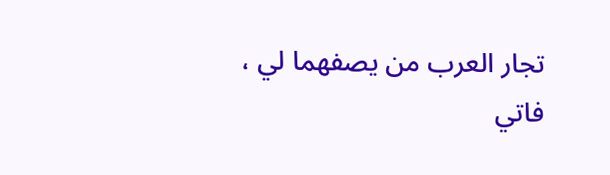تجار العرب من يصفهما لي ، فاتي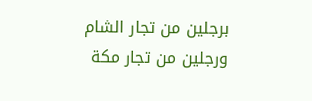برجلين من تجار الشام ورجلين من تجار مكة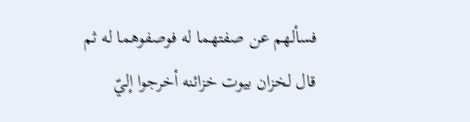فسألهم عن صفتهما له فوصفوهما له ثم قال لخزان بيوت خزائنه أخرجوا إليّ